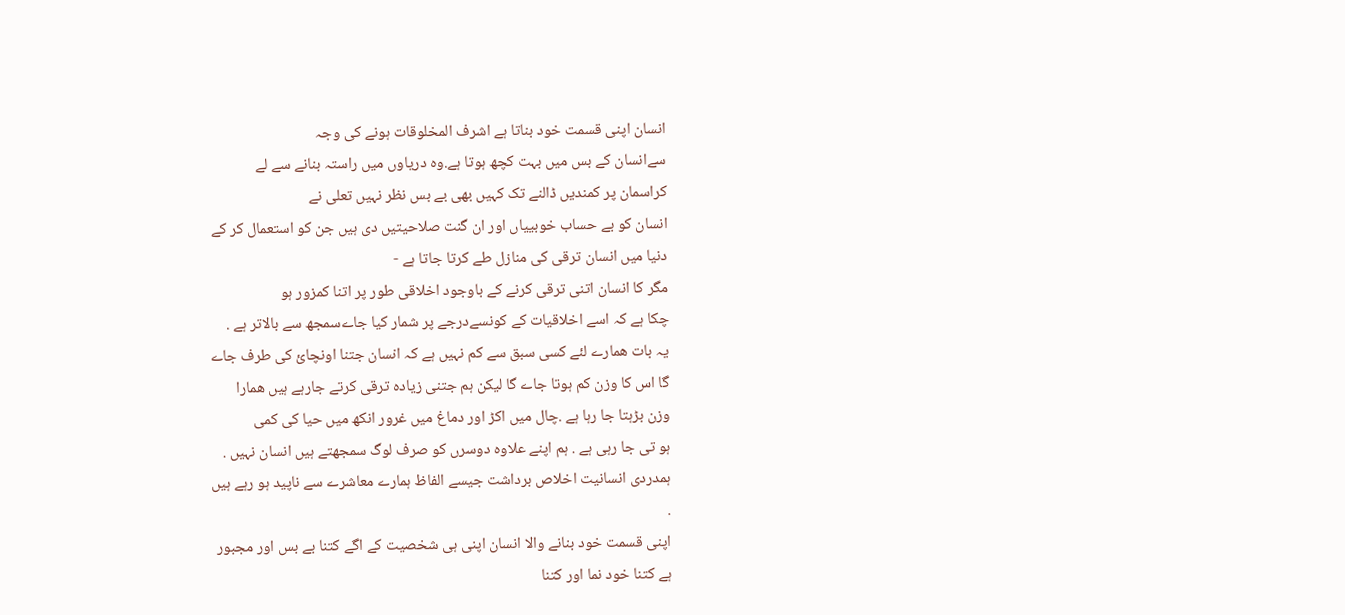انسان اپنی قسمت خود بناتا ہے اشرف المخلوقات ہونے کی وجہ
سےانسان کے بس میں بہت کچھ ہوتا ہے.وہ دریاوں میں راستہ بنانے سے لے
کراسمان پر کمندیں ڈالنے تک کہیں بھی بے بس نظر نہیں تعلی نے
انسان کو بے حساب خوبییاں اور ان گنت صلاحیتیں دی ہیں جن کو استعمال کر کے
دنیا میں انسان ترقی کی منازل طے کرتا جاتا ہے -
مگر کا انسان اتنی ترقی کرنے کے باوجود اخلاقی طور پر اتنا کمزور ہو
چکا ہے کہ اسے اخلاقیات کے کونسےدرجے پر شمار کیا جاےسمجھ سے بالاتر ہے .
یہ بات ھمارے لئے کسی سبق سے کم نہیں ہے کہ انسان جتنا اونچائ کی طرف جاے
گا اس کا وزن کم ہوتا جاے گا لیکن ہم جتنی زیادہ ترقی کرتے جارہے ہیں ھمارا
وزن بڑہتا جا رہا ہے .چال میں اکڑ اور دماغ میں غرور انکھ میں حیا کی کمی
ہو تی جا رہی ہے . ہم اپنے علاوہ دوسرں کو صرف لوگ سمجھتے ہیں انسان نہیں .
ہمدردی انسانیت اخلاص برداشت جیسے الفاظ ہمارے معاشرے سے ناپید ہو رہے ہیں
.
اپنی قسمت خود بنانے والا انسان اپنی ہی شخصیت کے اگے کتنا بے بس اور مجبور
ہے کتنا خود نما اور کتنا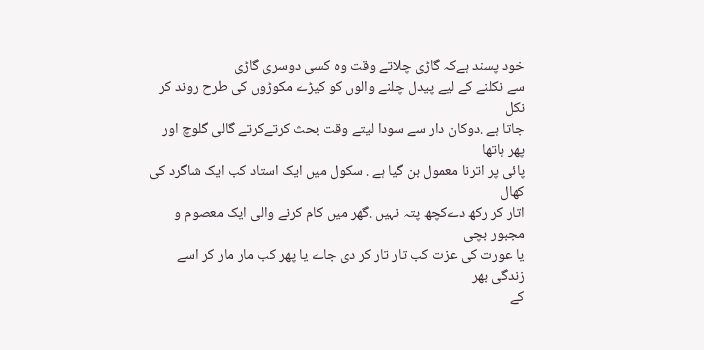خود پسند ہےکہ گاڑی چلاتے وقت وہ کسی دوسری گاڑی
سے نکلنے کے لیے پیدل چلنے والوں کو کیڑے مکوڑوں کی طرح روند کر نکل
جاتا ہے .دوکان دار سے سودا لیتے وقت بحث کرتےکرتے گالی گلوچ اور پھر ہاتھا
پائی پر اترنا معمول بن گیا ہے . سکول میں ایک استاد کب ایک شاگرد کی کھال
اتار کر رکھ دےکچھ پتہ نہیں .گھر میں کام کرنے والی ایک معصوم و مجبور بچی
یا عورت کی عزت کب تار تار کر دی جاے یا پھر کب مار مار کر اسے زندگی بھر
کے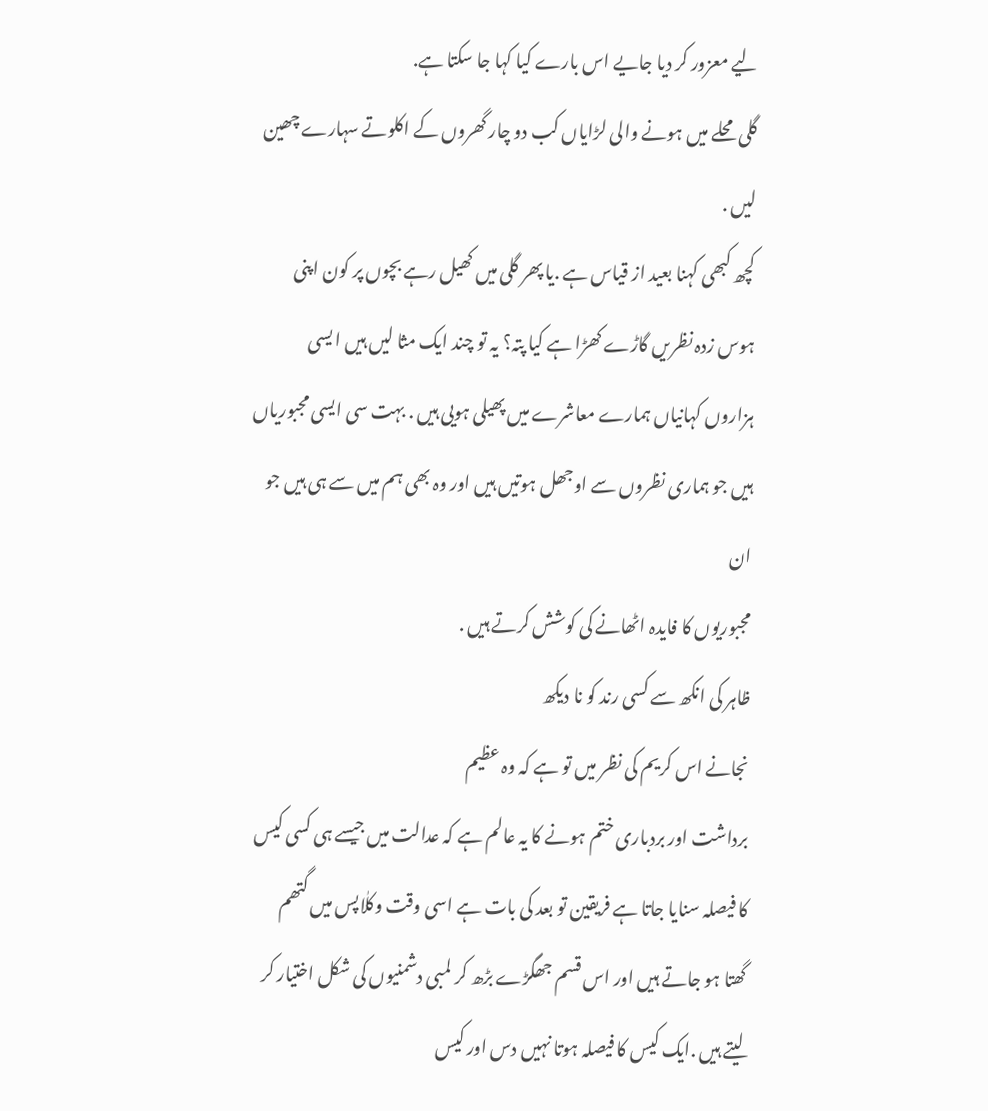لیے معزور کر دیا جایے اس بارے کیا کہا جا سکتا ہے.
گلی محلے میں ہونے والی لڑایاں کب دو چار گھروں کے اکلوتے سہارے چھین لیں .
کچھ کبھی کہنا بعید از قیاس ہے .یا پھر گلی میں کھیل رہے بچوں پر کون اپنی
ہوس زدہ نظریں گاڑے کھڑا ہے کیا پتہ؟ یہ تو چند ایک مثا لیں ہیں ا یسی
ہزاروں کہانیاں ہمارے معاشرے میں پھیلی ہویی ہیں . بہت سی ایسی مجبوریاں
ہیں جو ہماری نظروں سے اوجھل ہوتیں ہیں اور وہ بھی ہم میں سے ہی ہیں جو ان
مجبوریوں کا فایدہ اٹھانے کی کوشش کرتے ہیں .
ظاہر کی انکھ سے کسی رند کو نا دیکھ
نجانے اس کریم کی نظر میں تو ہے کہ وہ عظیم
برداشت اور بردباری ختم ہونے کا یہ عالم ہے کہ عدالت میں جیسے ہی کسی کیس
کا فیصلہ سنایا جاتا ہے فریقین تو بعد کی بات ہے اسی وقت وکلٰاپس میں گتھم
گھتا ہو جاتے ہیں اور اس قسم جھگڑے بڑھ کر لمبی دشمنیوں کی شکل اختیار کر
لیتے ہیں .ایک کیس کا فیصلہ ہوتا نہیں دس اور کیس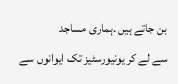بن جاتے ہیں .ہماری مساجد
سے لے کر یونیورسٹیز تک ایوانوں سے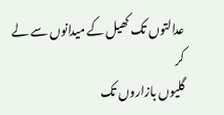عدالتوں تک کھیل کے میدانوں سے لے کر
گلیوں بازاروں تک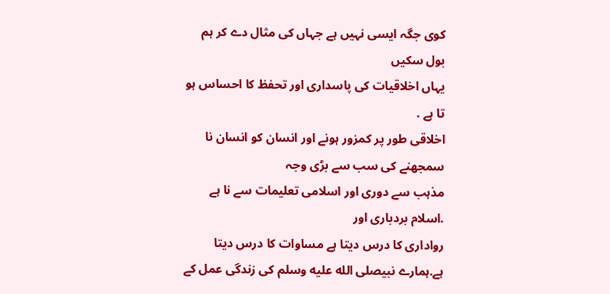کوی جگہ ایسی نہیں ہے جہاں کی مثال دے کر ہم بول سکیں
یہاں اخلاقیات کی پاسداری اور تحفظ کا احساس ہو تا ہے .
اخلاقی طور پر کمزور ہونے اور انسان کو انسان نا سمجھنے کی سب سے بڑی وجہ
مذہب سے دوری اور اسلامی تعلیمات سے نا ہے .اسلام بردباری اور
رواداری کا درس دیتا ہے مساوات کا درس دیتا ہے.ہمارے نبیصلى الله عليه وسلم کی زندگی عمل کے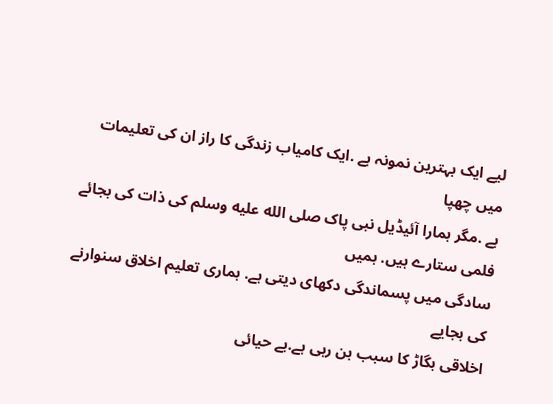لیے ایک بہترین نمونہ ہے .ایک کامیاب زندگی کا راز ان کی تعلیمات میں چھپا
ہے .مگر ہمارا آئیڈیل نبی پاک صلى الله عليه وسلم کی ذات کی بجائے فلمی ستارے ہیں. ہمیں
سادگی میں پسماندگی دکھای دیتی ہے. ہماری تعلیم اخلاق سنوارنے کی بجایے
اخلاقی بگاڑ کا سبب بن رہی ہے.بے حیائی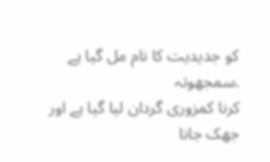کو جدیدیت کا نام مل گیا ہے .سمجھوتہ
کرنا کمزوری گردان لیا گیا ہے اور جھک جانا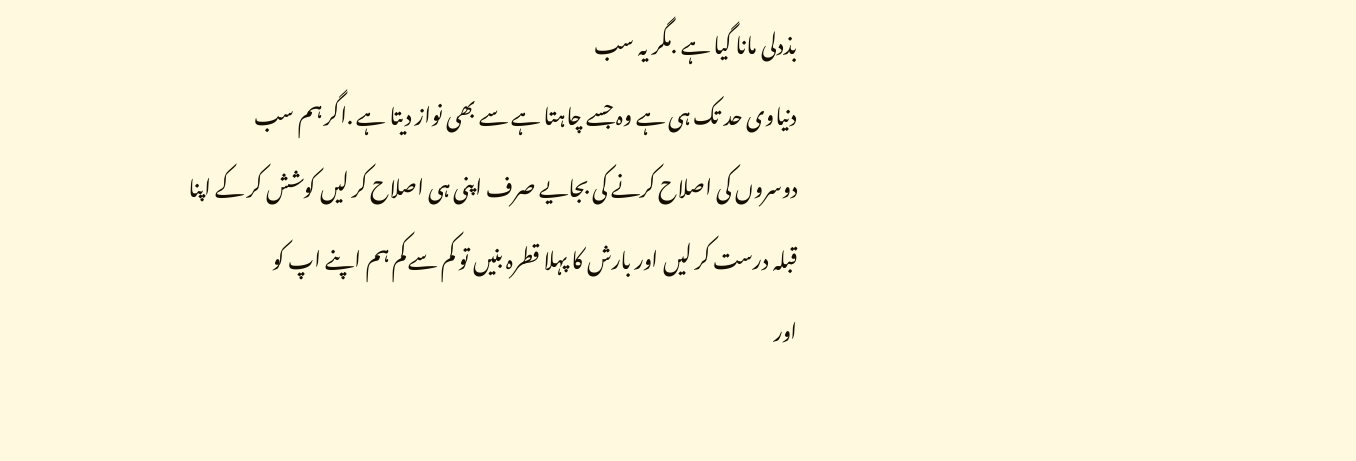بذدلی مانا گیا ہے .مگر یہ سب
دنیاوی حد تک ہی ہے وہ جسے چاہتا ہے سے بھی نواز دیتا ہے .اگر ہم سب
دوسروں کی اصلاح کرنے کی بجایے صرف اپنی ہی اصلاح کر لیں کوشش کر کے اپنا
قبلہ درست کر لیں اور بارش کا پہلا قطرہ بنیں تو کم سے کم ہم اپنے اپ کو
اور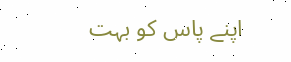اپنے پاس کو بہت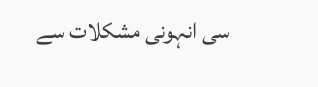سی انہونی مشکلات سے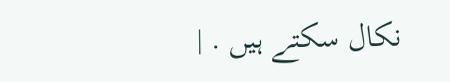نکال سکتے ہیں . |